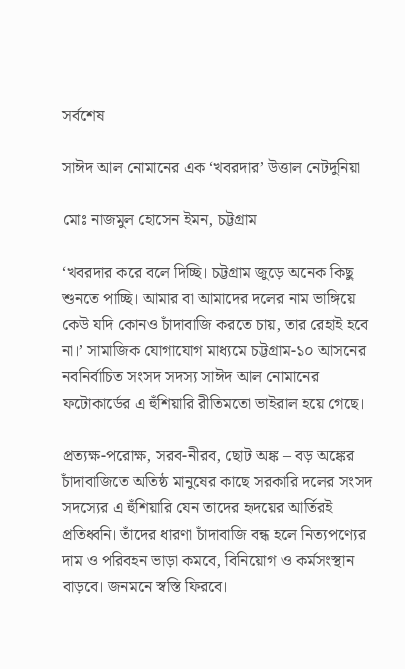সর্বশেষ

সাঈদ আল নোমানের এক ‘খবরদার’ উত্তাল নেটদুনিয়া

মোঃ নাজমুল হোসেন ইমন, চট্টগ্রাম

‘খবরদার করে বলে দিচ্ছি। চট্টগ্রাম জুড়ে অনেক কিছু শুনতে পাচ্ছি। আমার বা আমাদের দলের নাম ভাঙ্গিয়ে কেউ যদি কোনও চাঁদাবাজি করতে চায়, তার রেহাই হবে না।’ সামাজিক যোগাযোগ মাধ্যমে চট্টগ্রাম-১০ আসনের নবনির্বাচিত সংসদ সদস্য সাঈদ আল নোমানের ফটোকার্ডের এ হুঁশিয়ারি রীতিমতো ভাইরাল হয়ে গেছে।

প্রত্যক্ষ-পরোক্ষ, সরব-নীরব, ছোট অঙ্ক – বড় অঙ্কের চাঁদাবাজিতে অতিষ্ঠ মানুষের কাছে সরকারি দলের সংসদ সদস্যের এ হুঁশিয়ারি যেন তাদের হৃদয়ের আর্তিরই প্রতিধ্বনি। তাঁদের ধারণা চাঁদাবাজি বন্ধ হলে নিত্যপণ্যের দাম ও পরিবহন ভাড়া কমবে, বিনিয়োগ ও কর্মসংস্থান বাড়বে। জনমনে স্বস্তি ফিরবে।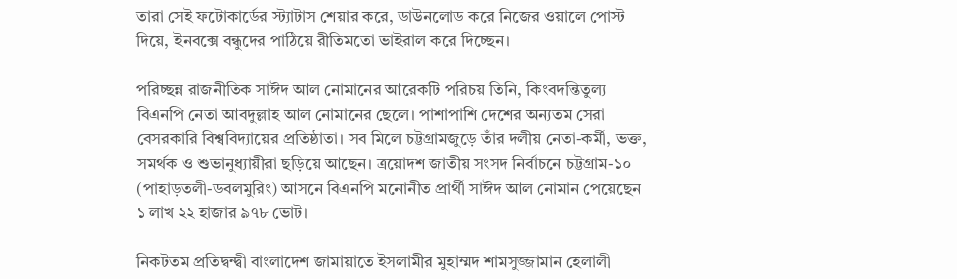তারা সেই ফটোকার্ডের স্ট্যাটাস শেয়ার করে, ডাউনলোড করে নিজের ওয়ালে পোস্ট দিয়ে, ইনবক্সে বন্ধুদের পাঠিয়ে রীতিমতো ভাইরাল করে দিচ্ছেন।

পরিচ্ছন্ন রাজনীতিক সাঈদ আল নোমানের আরেকটি পরিচয় তিনি, কিংবদন্তিতুল্য বিএনপি নেতা আবদুল্লাহ আল নোমানের ছেলে। পাশাপাশি দেশের অন্যতম সেরা বেসরকারি বিশ্ববিদ্যায়ের প্রতিষ্ঠাতা। সব মিলে চট্টগ্রামজুড়ে তাঁর দলীয় নেতা-কর্মী, ভক্ত, সমর্থক ও শুভানুধ্যায়ীরা ছড়িয়ে আছেন। ত্রয়োদশ জাতীয় সংসদ নির্বাচনে চট্টগ্রাম-১০ (পাহাড়তলী-ডবলমুরিং) আসনে বিএনপি মনোনীত প্রার্থী সাঈদ আল নোমান পেয়েছেন ১ লাখ ২২ হাজার ৯৭৮ ভোট।

নিকটতম প্রতিদ্বন্দ্বী বাংলাদেশ জামায়াতে ইসলামীর মুহাম্মদ শামসুজ্জামান হেলালী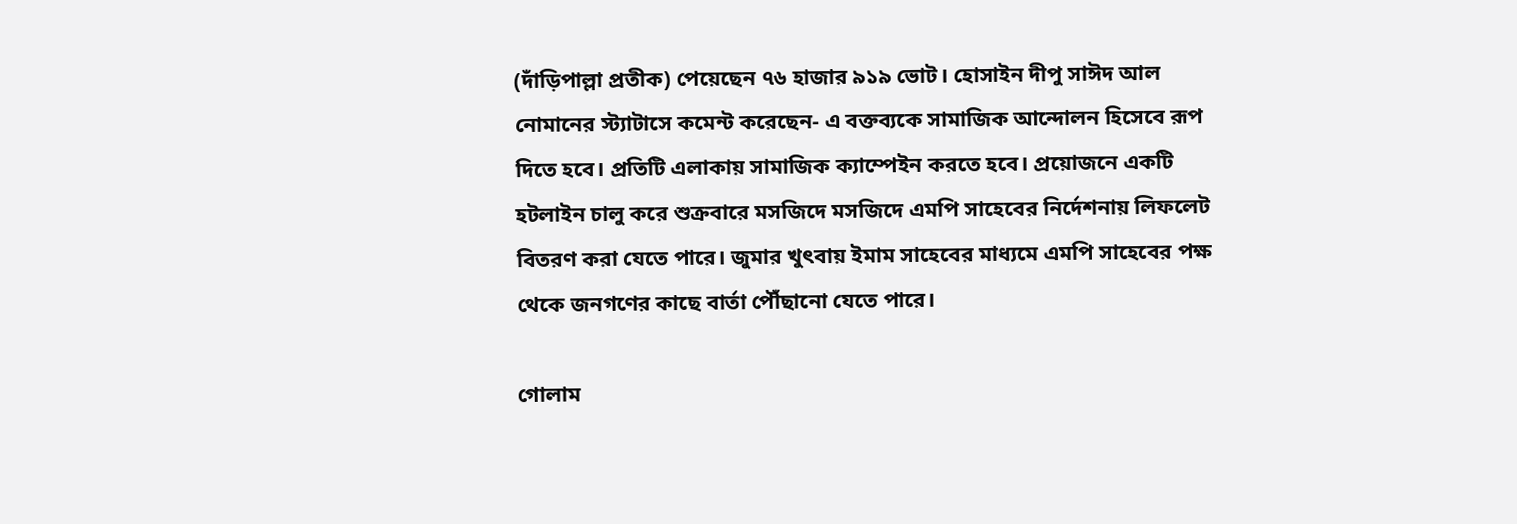(দাঁড়িপাল্লা প্রতীক) পেয়েছেন ৭৬ হাজার ৯১৯ ভোট। হোসাইন দীপু সাঈদ আল নোমানের স্ট্যাটাসে কমেন্ট করেছেন- এ বক্তব্যকে সামাজিক আন্দোলন হিসেবে রূপ দিতে হবে। প্রতিটি এলাকায় সামাজিক ক্যাম্পেইন করতে হবে। প্রয়োজনে একটি হটলাইন চালু করে শুক্রবারে মসজিদে মসজিদে এমপি সাহেবের নির্দেশনায় লিফলেট বিতরণ করা যেতে পারে। জুমার খুৎবায় ইমাম সাহেবের মাধ্যমে এমপি সাহেবের পক্ষ থেকে জনগণের কাছে বার্তা পৌঁছানো যেতে পারে।

গোলাম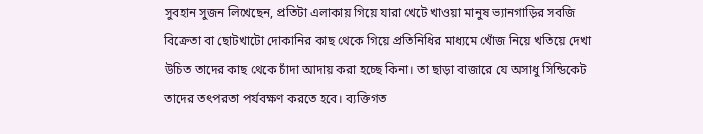সুবহান সুজন লিখেছেন, প্রতিটা এলাকায় গিয়ে যারা খেটে খাওয়া মানুষ ভ্যানগাড়ির সবজি বিক্রেতা বা ছোটখাটো দোকানির কাছ থেকে গিয়ে প্রতিনিধির মাধ্যমে খোঁজ নিয়ে খতিয়ে দেখা উচিত তাদের কাছ থেকে চাঁদা আদায় করা হচ্ছে কিনা। তা ছাড়া বাজারে যে অসাধু সিন্ডিকেট তাদের তৎপরতা পর্যবক্ষণ করতে হবে। ব্যক্তিগত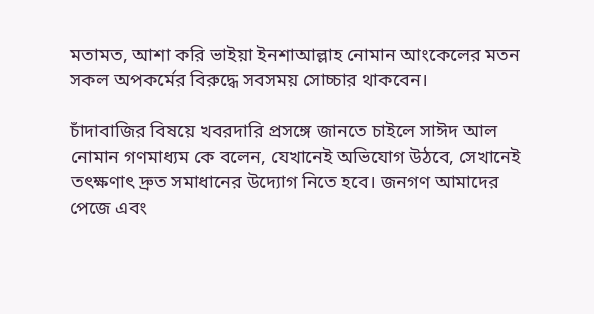মতামত, আশা করি ভাইয়া ইনশাআল্লাহ নোমান আংকেলের মতন সকল অপকর্মের বিরুদ্ধে সবসময় সোচ্চার থাকবেন।

চাঁদাবাজির বিষয়ে খবরদারি প্রসঙ্গে জানতে চাইলে সাঈদ আল নোমান গণমাধ্যম কে বলেন, যেখানেই অভিযোগ উঠবে, সেখানেই তৎক্ষণাৎ দ্রুত সমাধানের উদ্যোগ নিতে হবে। জনগণ আমাদের পেজে এবং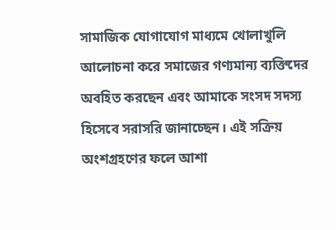সামাজিক যোগাযোগ মাধ্যমে খোলাখুলি আলোচনা করে সমাজের গণ্যমান্য ব্যক্তিদের অবহিত করছেন এবং আমাকে সংসদ সদস্য হিসেবে সরাসরি জানাচ্ছেন। এই সক্রিয় অংশগ্রহণের ফলে আশা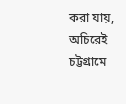করা যায়, অচিরেই চট্টগ্রামে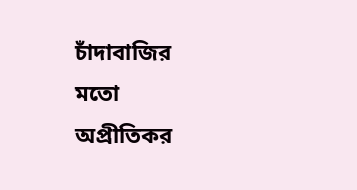চাঁদাবাজির মতো অপ্রীতিকর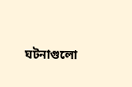ঘটনাগুলো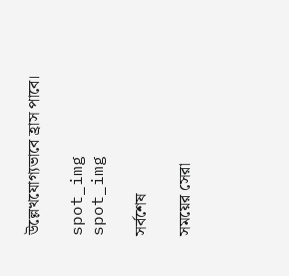উল্লেখযোগ্যভাবে হ্রাস পাবে।

spot_img
spot_img

সর্বশেষ

সময়ের সেরা